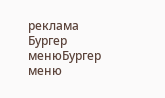реклама
Бургер менюБургер меню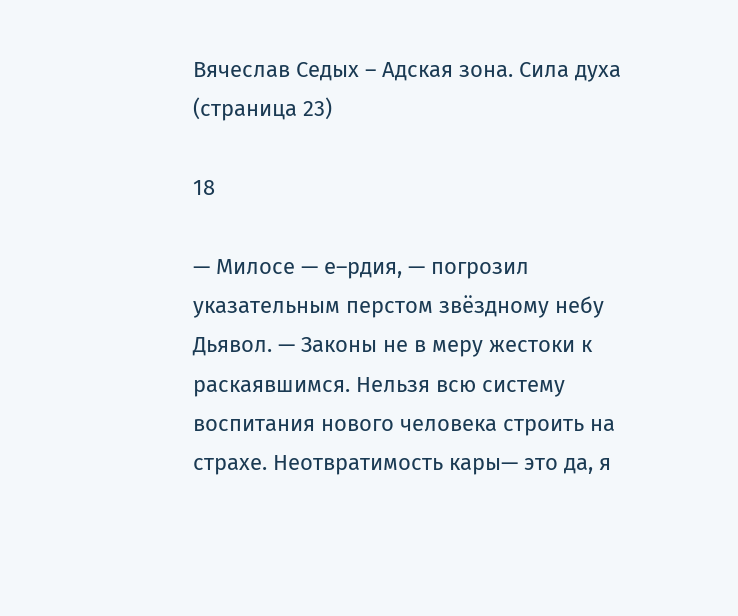Вячеслав Седых – Адская зона. Сила духа (страница 23)

18

— Милосе — е–рдия, — погрозил указательным перстом звёздному небу Дьявол. — Законы не в меру жестоки к раскаявшимся. Нельзя всю систему воспитания нового человека строить на страхе. Неотвратимость кары— это да, я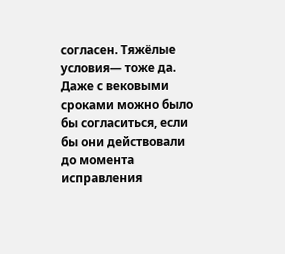согласен. Тяжёлые условия— тоже да. Даже с вековыми сроками можно было бы согласиться, если бы они действовали до момента исправления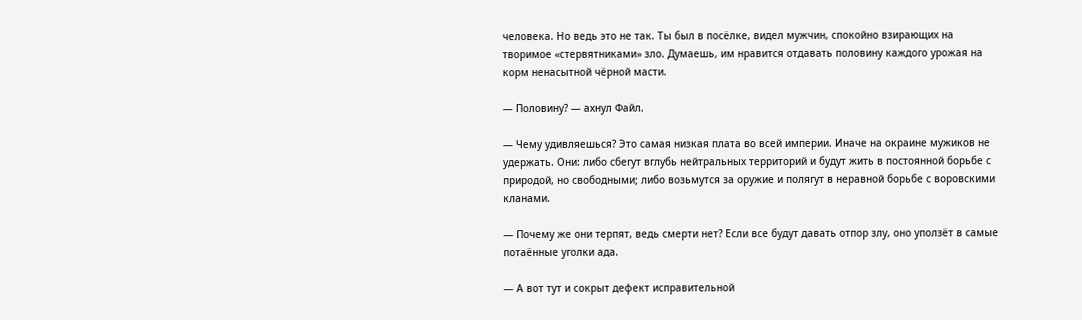человека. Но ведь это не так. Ты был в посёлке, видел мужчин, спокойно взирающих на творимое «стервятниками» зло. Думаешь, им нравится отдавать половину каждого урожая на корм ненасытной чёрной масти.

— Половину? — ахнул Файл.

— Чему удивляешься? Это самая низкая плата во всей империи. Иначе на окраине мужиков не удержать. Они: либо сбегут вглубь нейтральных территорий и будут жить в постоянной борьбе с природой, но свободными; либо возьмутся за оружие и полягут в неравной борьбе с воровскими кланами.

— Почему же они терпят, ведь смерти нет? Если все будут давать отпор злу, оно уползёт в самые потаённые уголки ада.

— А вот тут и сокрыт дефект исправительной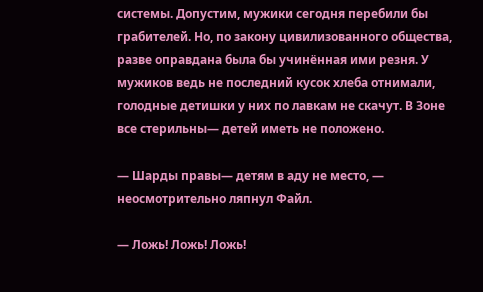системы. Допустим, мужики сегодня перебили бы грабителей. Но, по закону цивилизованного общества, разве оправдана была бы учинённая ими резня. У мужиков ведь не последний кусок хлеба отнимали, голодные детишки у них по лавкам не скачут. В Зоне все стерильны— детей иметь не положено.

— Шарды правы— детям в аду не место, — неосмотрительно ляпнул Файл.

— Ложь! Ложь! Ложь!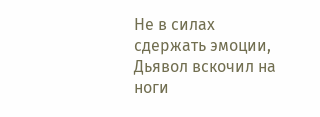Не в силах сдержать эмоции, Дьявол вскочил на ноги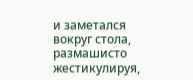и заметался вокруг стола, размашисто жестикулируя,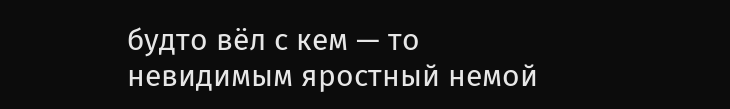будто вёл с кем — то невидимым яростный немой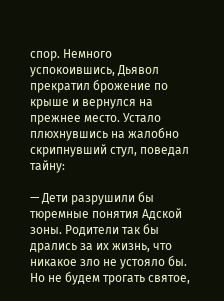спор. Немного успокоившись, Дьявол прекратил брожение по крыше и вернулся на прежнее место. Устало плюхнувшись на жалобно скрипнувший стул, поведал тайну:

— Дети разрушили бы тюремные понятия Адской зоны. Родители так бы дрались за их жизнь, что никакое зло не устояло бы. Но не будем трогать святое,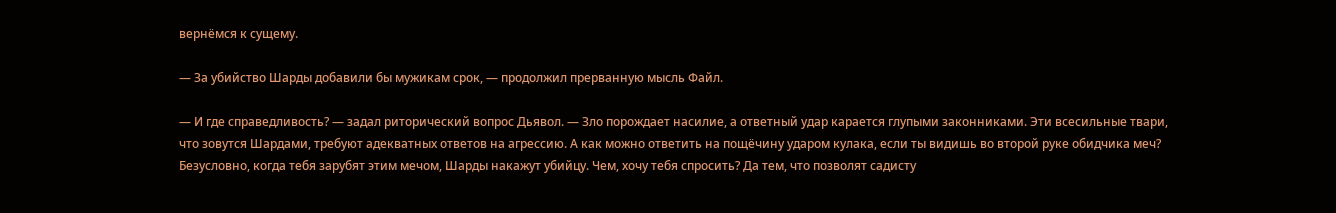вернёмся к сущему.

— За убийство Шарды добавили бы мужикам срок, — продолжил прерванную мысль Файл.

— И где справедливость? — задал риторический вопрос Дьявол. — Зло порождает насилие, а ответный удар карается глупыми законниками. Эти всесильные твари, что зовутся Шардами, требуют адекватных ответов на агрессию. А как можно ответить на пощёчину ударом кулака, если ты видишь во второй руке обидчика меч? Безусловно, когда тебя зарубят этим мечом, Шарды накажут убийцу. Чем, хочу тебя спросить? Да тем, что позволят садисту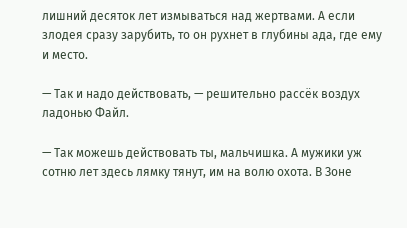лишний десяток лет измываться над жертвами. А если злодея сразу зарубить, то он рухнет в глубины ада, где ему и место.

— Так и надо действовать, — решительно рассёк воздух ладонью Файл.

— Так можешь действовать ты, мальчишка. А мужики уж сотню лет здесь лямку тянут, им на волю охота. В Зоне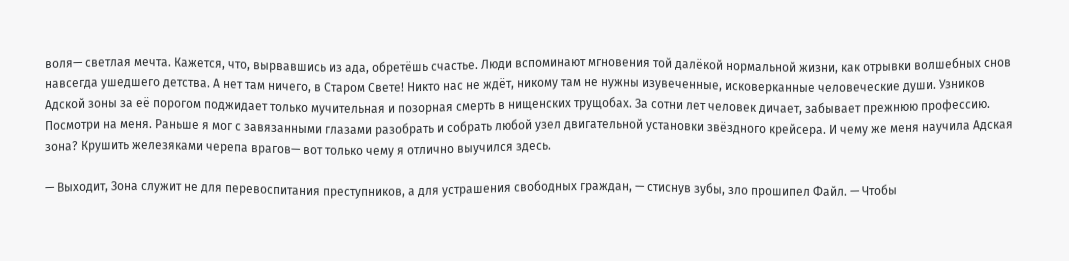воля— светлая мечта. Кажется, что, вырвавшись из ада, обретёшь счастье. Люди вспоминают мгновения той далёкой нормальной жизни, как отрывки волшебных снов навсегда ушедшего детства. А нет там ничего, в Старом Свете! Никто нас не ждёт, никому там не нужны изувеченные, исковерканные человеческие души. Узников Адской зоны за её порогом поджидает только мучительная и позорная смерть в нищенских трущобах. За сотни лет человек дичает, забывает прежнюю профессию. Посмотри на меня. Раньше я мог с завязанными глазами разобрать и собрать любой узел двигательной установки звёздного крейсера. И чему же меня научила Адская зона? Крушить железяками черепа врагов— вот только чему я отлично выучился здесь.

— Выходит, Зона служит не для перевоспитания преступников, а для устрашения свободных граждан, — стиснув зубы, зло прошипел Файл. — Чтобы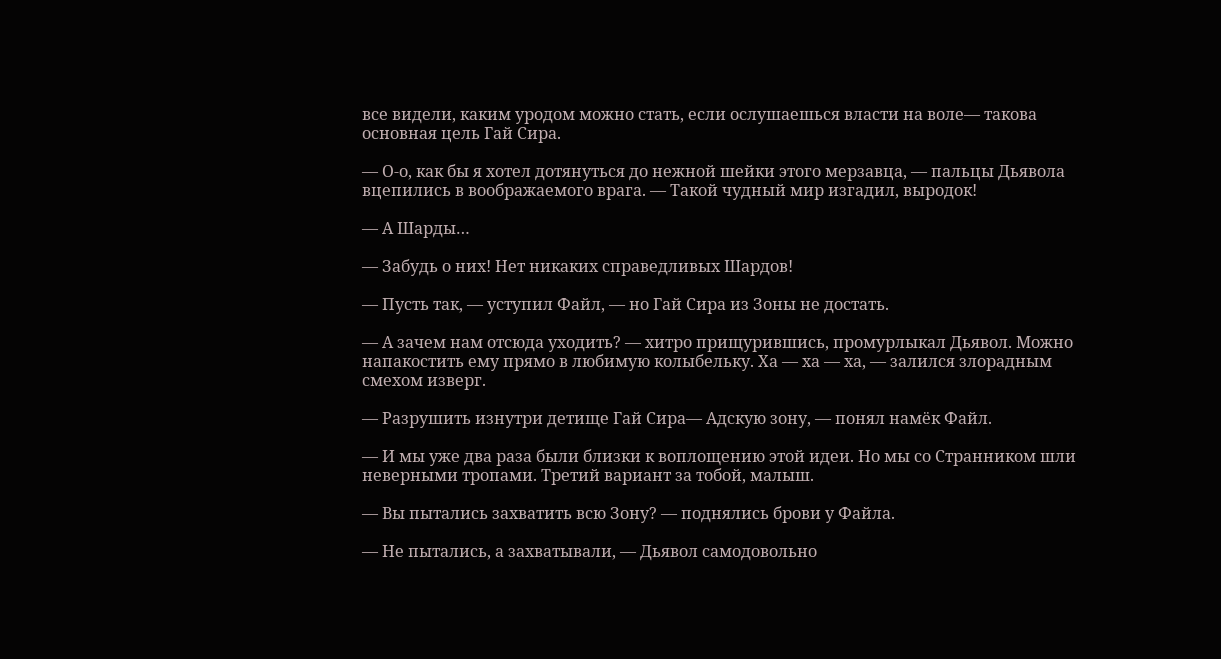все видели, каким уродом можно стать, если ослушаешься власти на воле— такова основная цель Гай Сира.

— О-о, как бы я хотел дотянуться до нежной шейки этого мерзавца, — пальцы Дьявола вцепились в воображаемого врага. — Такой чудный мир изгадил, выродок!

— А Шарды…

— Забудь о них! Нет никаких справедливых Шардов!

— Пусть так, — уступил Файл, — но Гай Сира из Зоны не достать.

— А зачем нам отсюда уходить? — хитро прищурившись, промурлыкал Дьявол. Можно напакостить ему прямо в любимую колыбельку. Ха — ха — ха, — залился злорадным смехом изверг.

— Разрушить изнутри детище Гай Сира— Адскую зону, — понял намёк Файл.

— И мы уже два раза были близки к воплощению этой идеи. Но мы со Странником шли неверными тропами. Третий вариант за тобой, малыш.

— Вы пытались захватить всю Зону? — поднялись брови у Файла.

— Не пытались, а захватывали, — Дьявол самодовольно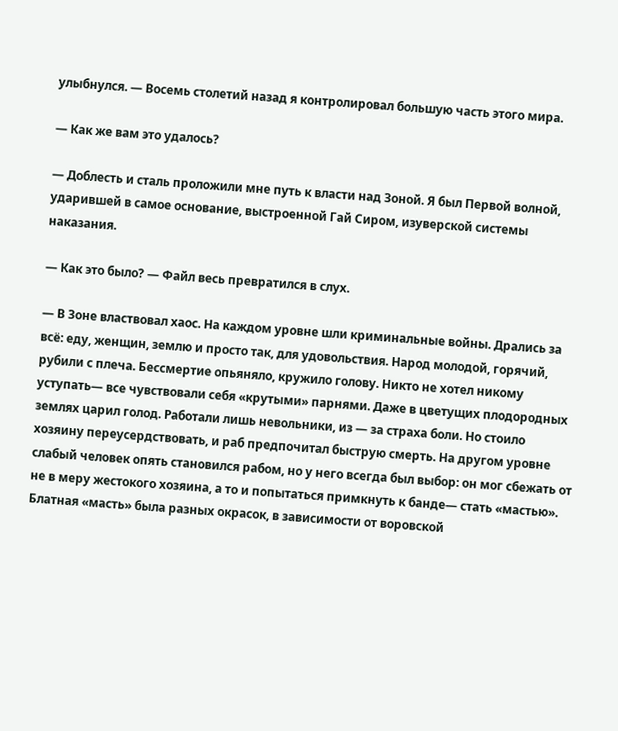улыбнулся. — Восемь столетий назад я контролировал большую часть этого мира.

— Как же вам это удалось?

— Доблесть и сталь проложили мне путь к власти над Зоной. Я был Первой волной, ударившей в самое основание, выстроенной Гай Сиром, изуверской системы наказания.

— Как это было? — Файл весь превратился в слух.

— В Зоне властвовал хаос. На каждом уровне шли криминальные войны. Дрались за всё: еду, женщин, землю и просто так, для удовольствия. Народ молодой, горячий, рубили с плеча. Бессмертие опьяняло, кружило голову. Никто не хотел никому уступать— все чувствовали себя «крутыми» парнями. Даже в цветущих плодородных землях царил голод. Работали лишь невольники, из — за страха боли. Но стоило хозяину переусердствовать, и раб предпочитал быструю смерть. На другом уровне слабый человек опять становился рабом, но у него всегда был выбор: он мог сбежать от не в меру жестокого хозяина, а то и попытаться примкнуть к банде— стать «мастью». Блатная «масть» была разных окрасок, в зависимости от воровской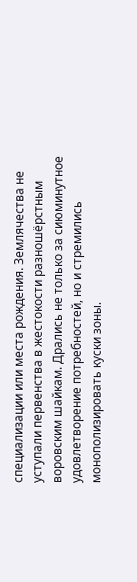специализации или места рождения. Землячества не уступали первенства в жестокости разношёрстным воровским шайкам. Дрались не только за сиюминутное удовлетворение потребностей, но и стремились монополизировать куски зоны.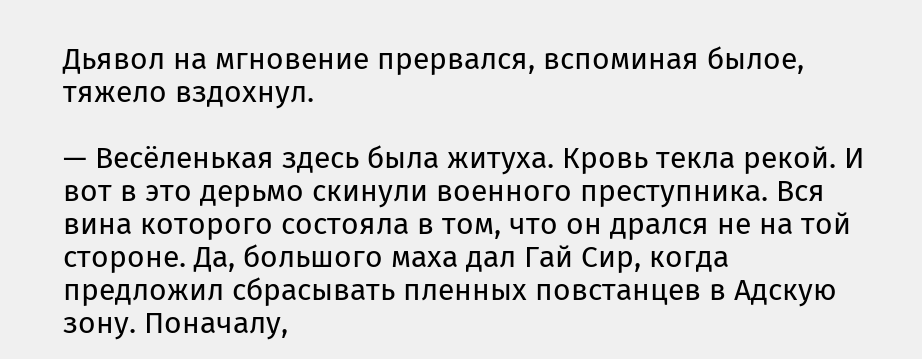Дьявол на мгновение прервался, вспоминая былое, тяжело вздохнул.

— Весёленькая здесь была житуха. Кровь текла рекой. И вот в это дерьмо скинули военного преступника. Вся вина которого состояла в том, что он дрался не на той стороне. Да, большого маха дал Гай Сир, когда предложил сбрасывать пленных повстанцев в Адскую зону. Поначалу,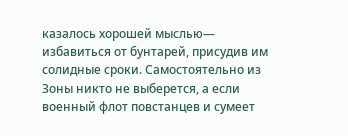казалось хорошей мыслью— избавиться от бунтарей, присудив им солидные сроки. Самостоятельно из Зоны никто не выберется, а если военный флот повстанцев и сумеет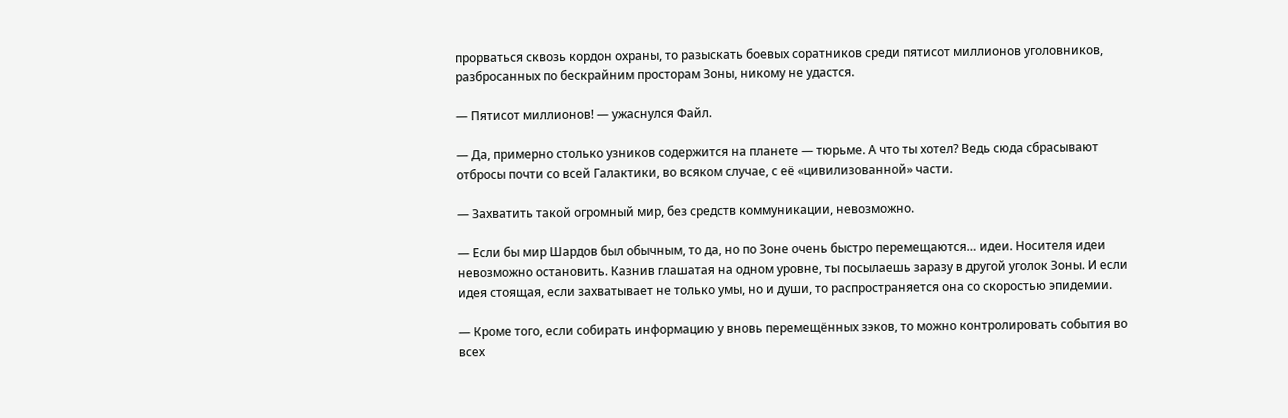прорваться сквозь кордон охраны, то разыскать боевых соратников среди пятисот миллионов уголовников, разбросанных по бескрайним просторам Зоны, никому не удастся.

— Пятисот миллионов! — ужаснулся Файл.

— Да, примерно столько узников содержится на планете — тюрьме. А что ты хотел? Ведь сюда сбрасывают отбросы почти со всей Галактики, во всяком случае, с её «цивилизованной» части.

— Захватить такой огромный мир, без средств коммуникации, невозможно.

— Если бы мир Шардов был обычным, то да, но по Зоне очень быстро перемещаются… идеи. Носителя идеи невозможно остановить. Казнив глашатая на одном уровне, ты посылаешь заразу в другой уголок Зоны. И если идея стоящая, если захватывает не только умы, но и души, то распространяется она со скоростью эпидемии.

— Кроме того, если собирать информацию у вновь перемещённых зэков, то можно контролировать события во всех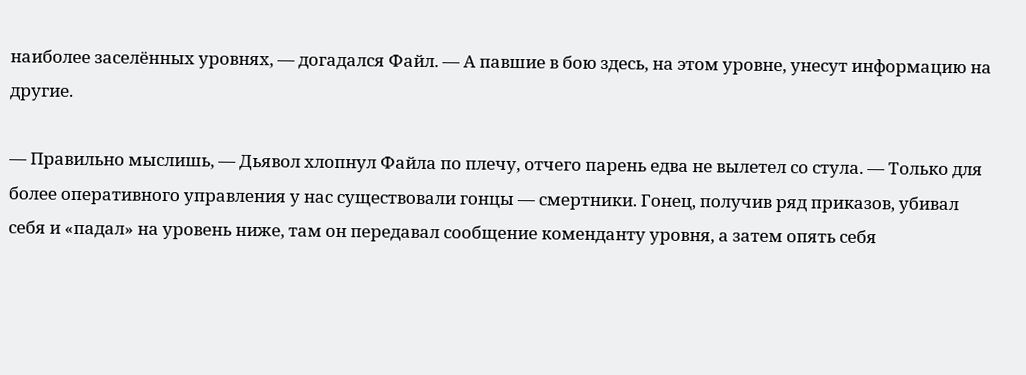наиболее заселённых уровнях, — догадался Файл. — А павшие в бою здесь, на этом уровне, унесут информацию на другие.

— Правильно мыслишь, — Дьявол хлопнул Файла по плечу, отчего парень едва не вылетел со стула. — Только для более оперативного управления у нас существовали гонцы — смертники. Гонец, получив ряд приказов, убивал себя и «падал» на уровень ниже, там он передавал сообщение коменданту уровня, а затем опять себя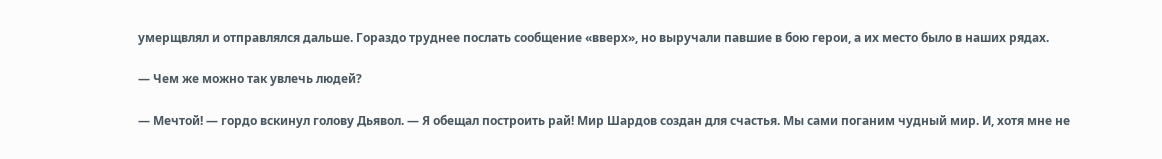умерщвлял и отправлялся дальше. Гораздо труднее послать сообщение «вверх», но выручали павшие в бою герои, а их место было в наших рядах.

— Чем же можно так увлечь людей?

— Мечтой! — гордо вскинул голову Дьявол. — Я обещал построить рай! Мир Шардов создан для счастья. Мы сами поганим чудный мир. И, хотя мне не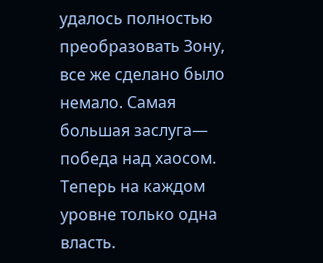удалось полностью преобразовать Зону, все же сделано было немало. Самая большая заслуга— победа над хаосом. Теперь на каждом уровне только одна власть.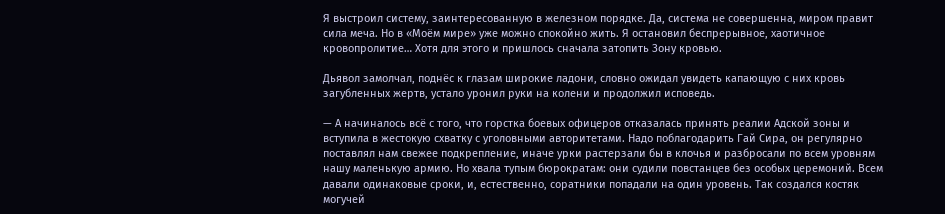Я выстроил систему, заинтересованную в железном порядке. Да, система не совершенна, миром правит сила меча. Но в «Моём мире» уже можно спокойно жить. Я остановил беспрерывное, хаотичное кровопролитие… Хотя для этого и пришлось сначала затопить Зону кровью.

Дьявол замолчал, поднёс к глазам широкие ладони, словно ожидал увидеть капающую с них кровь загубленных жертв, устало уронил руки на колени и продолжил исповедь.

— А начиналось всё с того, что горстка боевых офицеров отказалась принять реалии Адской зоны и вступила в жестокую схватку с уголовными авторитетами. Надо поблагодарить Гай Сира, он регулярно поставлял нам свежее подкрепление, иначе урки растерзали бы в клочья и разбросали по всем уровням нашу маленькую армию. Но хвала тупым бюрократам: они судили повстанцев без особых церемоний. Всем давали одинаковые сроки, и, естественно, соратники попадали на один уровень. Так создался костяк могучей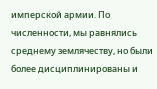имперской армии. По численности, мы равнялись среднему землячеству, но были более дисциплинированы и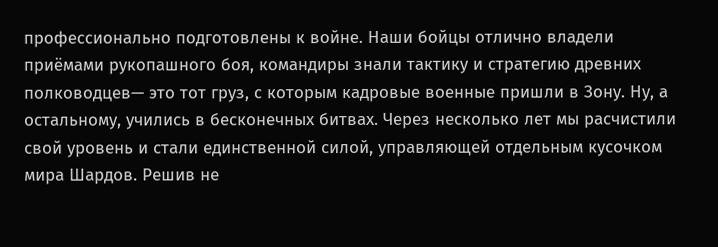профессионально подготовлены к войне. Наши бойцы отлично владели приёмами рукопашного боя, командиры знали тактику и стратегию древних полководцев— это тот груз, с которым кадровые военные пришли в Зону. Ну, а остальному, учились в бесконечных битвах. Через несколько лет мы расчистили свой уровень и стали единственной силой, управляющей отдельным кусочком мира Шардов. Решив не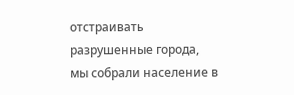отстраивать разрушенные города, мы собрали население в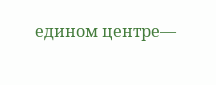едином центре—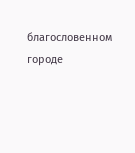благословенном городе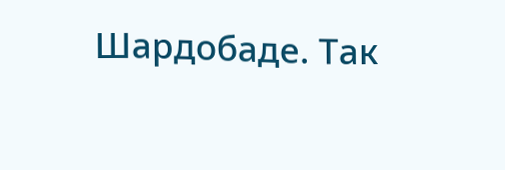Шардобаде. Так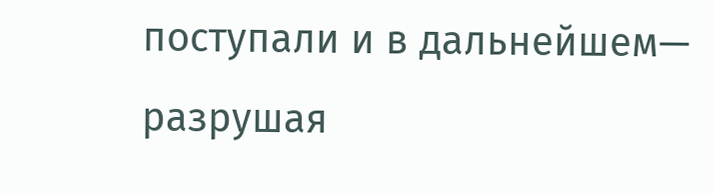поступали и в дальнейшем— разрушая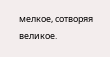мелкое, сотворяя великое.